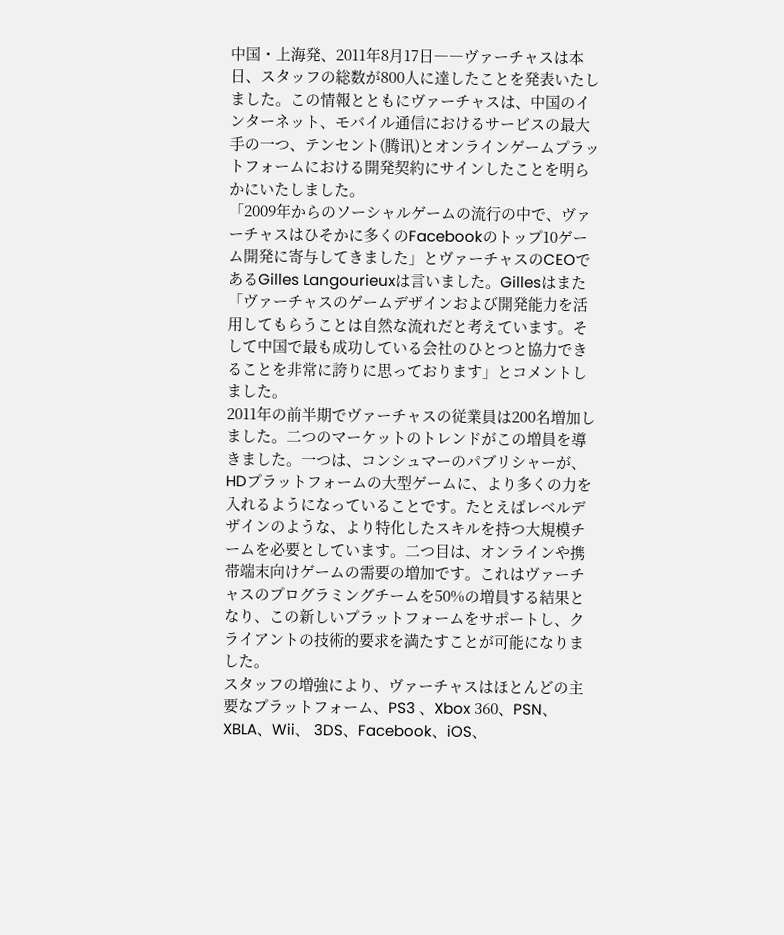中国・上海発、2011年8月17日――ヴァーチャスは本日、スタッフの総数が800人に達したことを発表いたしました。この情報とともにヴァーチャスは、中国のインターネット、モバイル通信におけるサービスの最大手の一つ、テンセント(腾讯)とオンラインゲームプラットフォームにおける開発契約にサインしたことを明らかにいたしました。
「2009年からのソーシャルゲームの流行の中で、ヴァーチャスはひそかに多くのFacebookのトップ10ゲーム開発に寄与してきました」とヴァーチャスのCEOであるGilles Langourieuxは言いました。Gillesはまた「ヴァーチャスのゲームデザインおよび開発能力を活用してもらうことは自然な流れだと考えています。そして中国で最も成功している会社のひとつと協力できることを非常に誇りに思っております」とコメントしました。
2011年の前半期でヴァーチャスの従業員は200名増加しました。二つのマーケットのトレンドがこの増員を導きました。一つは、コンシュマーのパブリシャーが、HDプラットフォームの大型ゲームに、より多くの力を入れるようになっていることです。たとえばレベルデザインのような、より特化したスキルを持つ大規模チームを必要としています。二つ目は、オンラインや携帯端末向けゲームの需要の増加です。これはヴァーチャスのプログラミングチームを50%の増員する結果となり、この新しいプラットフォームをサポートし、クライアントの技術的要求を満たすことが可能になりました。
スタッフの増強により、ヴァーチャスはほとんどの主要なプラットフォーム、PS3 、Xbox 360、PSN、 XBLA、Wii、 3DS、Facebook、iOS、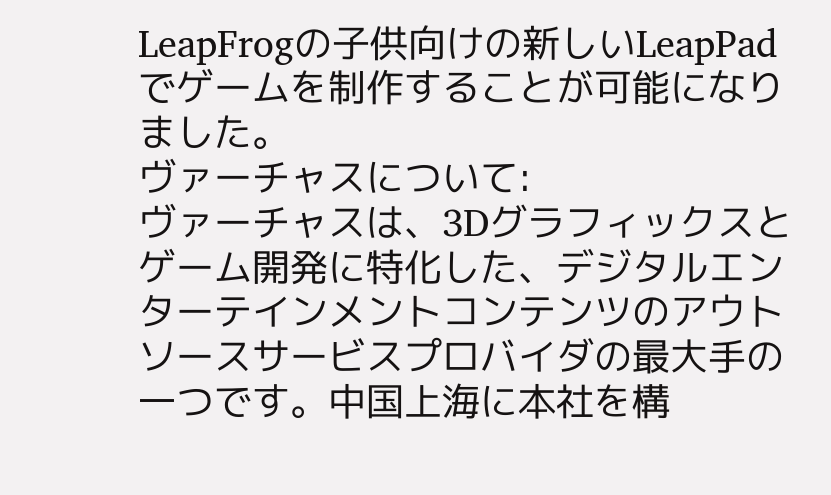LeapFrogの子供向けの新しいLeapPadでゲームを制作することが可能になりました。
ヴァーチャスについて:
ヴァーチャスは、3Dグラフィックスとゲーム開発に特化した、デジタルエンターテインメントコンテンツのアウトソースサービスプロバイダの最大手の一つです。中国上海に本社を構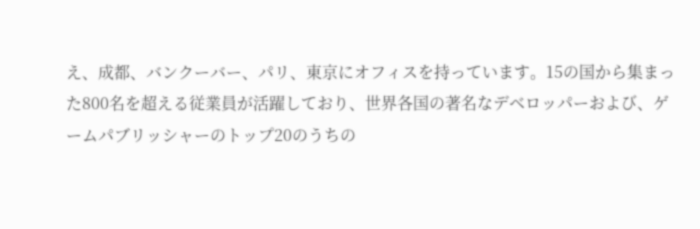え、成都、バンクーバー、パリ、東京にオフィスを持っています。15の国から集まった800名を超える従業員が活躍しており、世界各国の著名なデベロッパーおよび、ゲームパブリッシャーのトップ20のうちの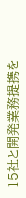15社と開発業務提携を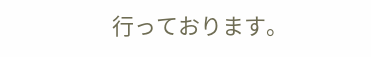行っております。